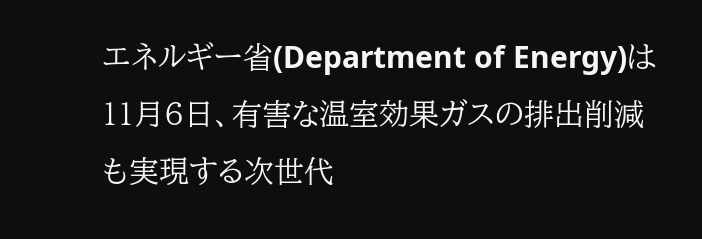エネルギー省(Department of Energy)は11月6日、有害な温室効果ガスの排出削減も実現する次世代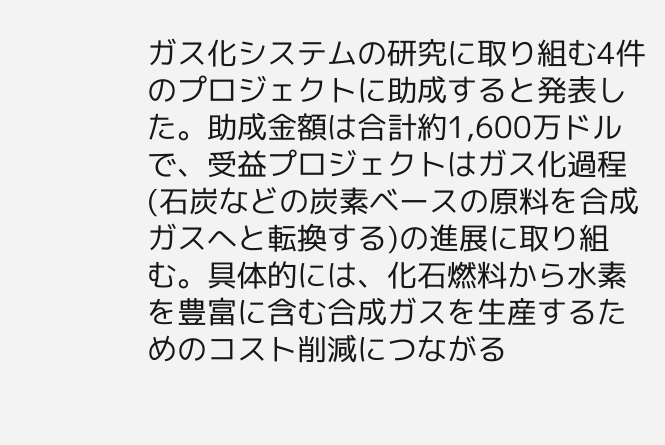ガス化システムの研究に取り組む4件のプロジェクトに助成すると発表した。助成金額は合計約1,600万ドルで、受益プロジェクトはガス化過程(石炭などの炭素ベースの原料を合成ガスへと転換する)の進展に取り組む。具体的には、化石燃料から水素を豊富に含む合成ガスを生産するためのコスト削減につながる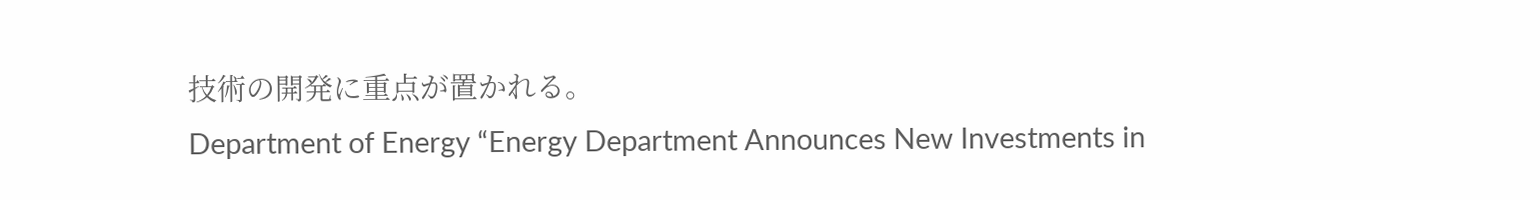技術の開発に重点が置かれる。
Department of Energy “Energy Department Announces New Investments in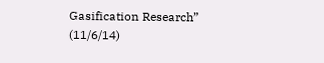Gasification Research” (11/6/14)